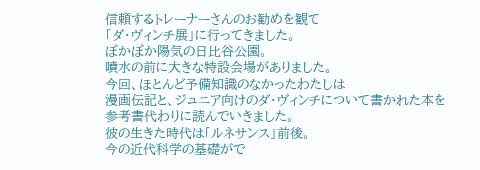信頼するトレーナーさんのお勧めを観て
「ダ・ヴィンチ展」に行ってきました。
ぽかぽか陽気の日比谷公園。
噴水の前に大きな特設会場がありました。
今回、ほとんど予備知識のなかったわたしは
漫画伝記と、ジュニア向けのダ・ヴィンチについて書かれた本を
参考書代わりに読んでいきました。
彼の生きた時代は「ルネサンス」前後。
今の近代科学の基礎がで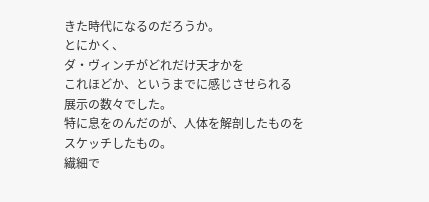きた時代になるのだろうか。
とにかく、
ダ・ヴィンチがどれだけ天才かを
これほどか、というまでに感じさせられる
展示の数々でした。
特に息をのんだのが、人体を解剖したものを
スケッチしたもの。
繊細で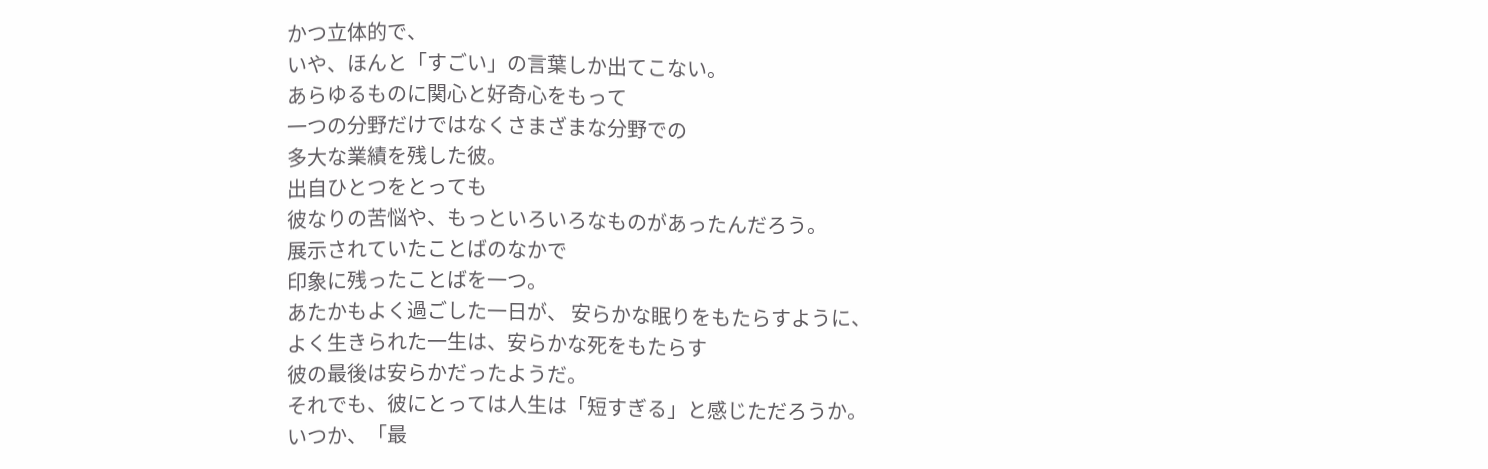かつ立体的で、
いや、ほんと「すごい」の言葉しか出てこない。
あらゆるものに関心と好奇心をもって
一つの分野だけではなくさまざまな分野での
多大な業績を残した彼。
出自ひとつをとっても
彼なりの苦悩や、もっといろいろなものがあったんだろう。
展示されていたことばのなかで
印象に残ったことばを一つ。
あたかもよく過ごした一日が、 安らかな眠りをもたらすように、
よく生きられた一生は、安らかな死をもたらす
彼の最後は安らかだったようだ。
それでも、彼にとっては人生は「短すぎる」と感じただろうか。
いつか、「最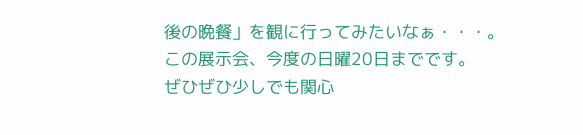後の晩餐」を観に行ってみたいなぁ・・・。
この展示会、今度の日曜20日までです。
ぜひぜひ少しでも関心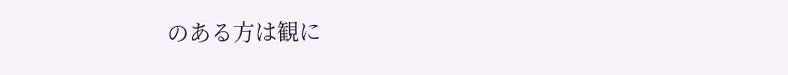のある方は観に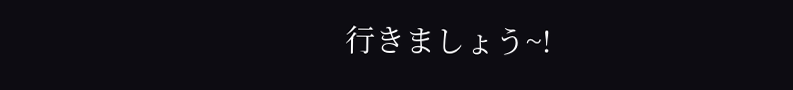行きましょう~!